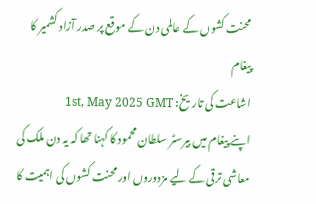محنت کشوں کے عالمی دن کے موقع پر صدر آزاد کشمیر کا پیغام
اشاعت کی تاریخ: 1st, May 2025 GMT
اپنے پیغام میں بیرسٹر سلطان محمود کا کہنا تھا کہ یہ دن ملک کی معاشی ترقی کے لیے مزدوروں اور محنت کشوں کی اہمیت کا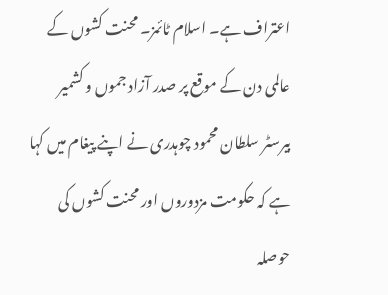اعتراف ہے۔ اسلام ٹائمز۔ محنت کشوں کے عالمی دن کے موقع پر صدر آزاد جموں و کشمیر بیرسٹر سلطان محمود چوہدری نے اپنے پیغام میں کہا ہے کہ حکومت مزدوروں اور محنت کشوں کی حوصلہ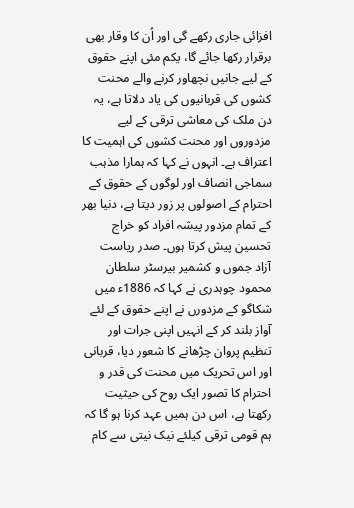افزائی جاری رکھے گی اور اُن کا وقار بھی برقرار رکھا جائے گا، یکم مئی اپنے حقوق کے لیے جانیں نچھاور کرنے والے محنت کشوں کی قربانیوں کی یاد دلاتا ہے، یہ دن ملک کی معاشی ترقی کے لیے مزدوروں اور محنت کشوں کی اہمیت کا اعتراف ہے۔ انہوں نے کہا کہ ہمارا مذہب سماجی انصاف اور لوگوں کے حقوق کے احترام کے اصولوں پر زور دیتا ہے، دنیا بھر کے تمام مزدور پیشہ افراد کو خراج تحسین پیش کرتا ہوں۔ صدر ریاست آزاد جموں و کشمیر بیرسٹر سلطان محمود چوہدری نے کہا کہ 1886ء میں شکاگو کے مزدورں نے اپنے حقوق کے لئے آواز بلند کر کے انہیں اپنی جرات اور تنظیم پروان چڑھانے کا شعور دیا، قربانی اور اس تحریک میں محنت کی قدر و احترام کا تصور ایک روح کی حیثیت رکھتا ہے، اس دن ہمیں عہد کرنا ہو گا کہ ہم قومی ترقی کیلئے نیک نیتی سے کام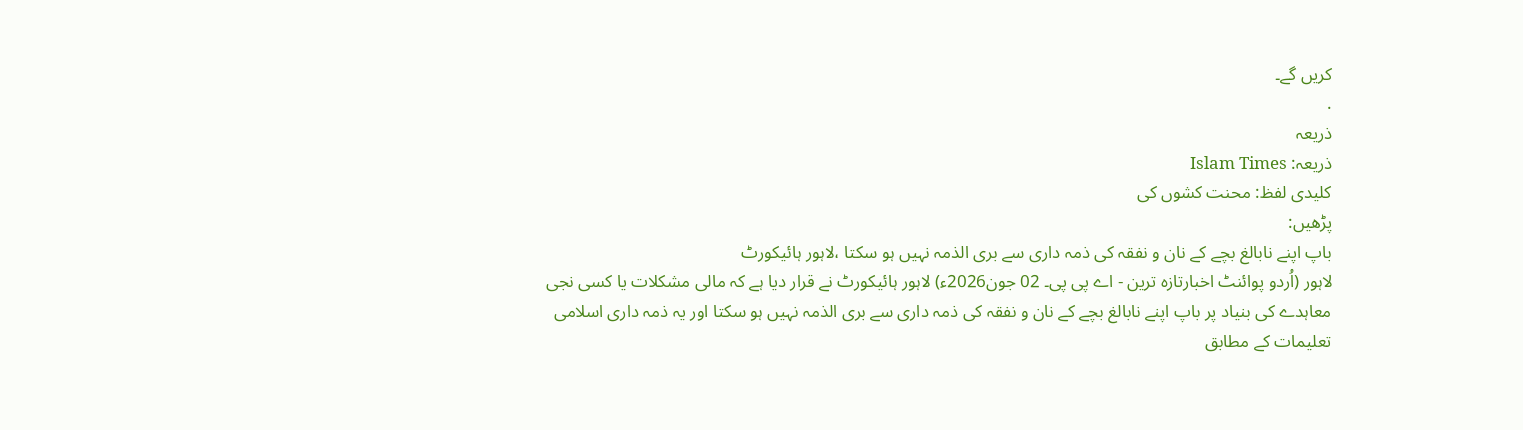کریں گے۔
.
ذریعہ
ذریعہ: Islam Times
کلیدی لفظ: محنت کشوں کی
پڑھیں:
باپ اپنے نابالغ بچے کے نان و نفقہ کی ذمہ داری سے بری الذمہ نہیں ہو سکتا ،لاہور ہائیکورٹ
لاہور (اُردو پوائنٹ اخبارتازہ ترین - اے پی پی۔ 02 جون2026ء) لاہور ہائیکورٹ نے قرار دیا ہے کہ مالی مشکلات یا کسی نجی معاہدے کی بنیاد پر باپ اپنے نابالغ بچے کے نان و نفقہ کی ذمہ داری سے بری الذمہ نہیں ہو سکتا اور یہ ذمہ داری اسلامی تعلیمات کے مطابق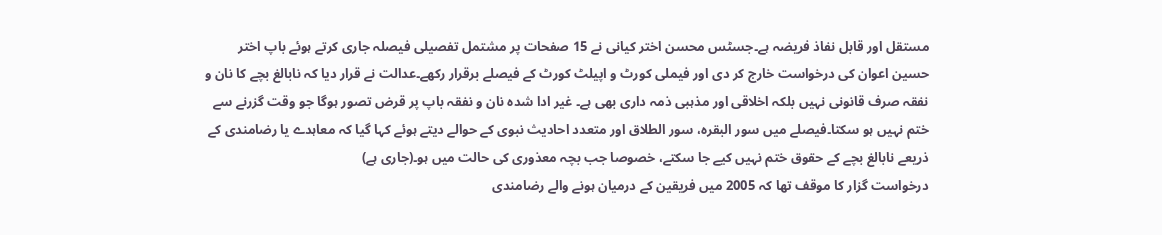مستقل اور قابل نفاذ فریضہ ہے۔جسٹس محسن اختر کیانی نے 15 صفحات پر مشتمل تفصیلی فیصلہ جاری کرتے ہوئے باپ اختر حسین اعوان کی درخواست خارج کر دی اور فیملی کورٹ و اپیلٹ کورٹ کے فیصلے برقرار رکھے۔عدالت نے قرار دیا کہ نابالغ بچے کا نان و نفقہ صرف قانونی نہیں بلکہ اخلاقی اور مذہبی ذمہ داری بھی ہے۔ غیر ادا شدہ نان و نفقہ باپ پر قرض تصور ہوگا جو وقت گزرنے سے ختم نہیں ہو سکتا۔فیصلے میں سور البقرہ، سور الطلاق اور متعدد احادیث نبوی کے حوالے دیتے ہوئے کہا گیا کہ معاہدے یا رضامندی کے ذریعے نابالغ بچے کے حقوق ختم نہیں کیے جا سکتے، خصوصا جب بچہ معذوری کی حالت میں ہو۔(جاری ہے)
درخواست گزار کا موقف تھا کہ 2005 میں فریقین کے درمیان ہونے والے رضامندی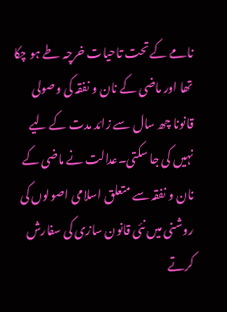نامے کے تحت تاحیات خرچہ طے ہو چکا تھا اور ماضی کے نان و نفقہ کی وصولی قانونا چھ سال سے زائد مدت کے لیے نہیں کی جا سکتی۔عدالت نے ماضی کے نان و نفقہ سے متعلق اسلامی اصولوں کی روشنی میں نئی قانون سازی کی سفارش کرتے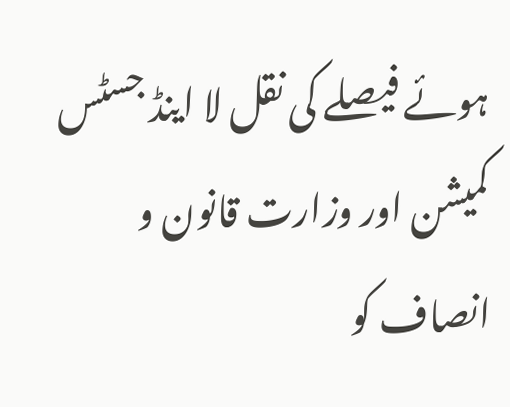ہوئے فیصلے کی نقل لا اینڈ جسٹس کمیشن اور وزارت قانون و انصاف کو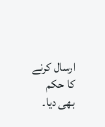ارسال کرنے کا حکم بھی دیا۔